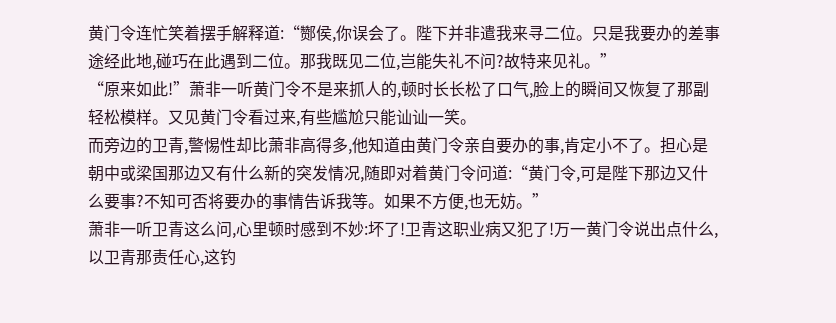黄门令连忙笑着摆手解释道:“酂侯,你误会了。陛下并非遣我来寻二位。只是我要办的差事途经此地,碰巧在此遇到二位。那我既见二位,岂能失礼不问?故特来见礼。”
“原来如此!”萧非一听黄门令不是来抓人的,顿时长长松了口气,脸上的瞬间又恢复了那副轻松模样。又见黄门令看过来,有些尴尬只能讪讪一笑。
而旁边的卫青,警惕性却比萧非高得多,他知道由黄门令亲自要办的事,肯定小不了。担心是朝中或梁国那边又有什么新的突发情况,随即对着黄门令问道:“黄门令,可是陛下那边又什么要事?不知可否将要办的事情告诉我等。如果不方便,也无妨。”
萧非一听卫青这么问,心里顿时感到不妙:坏了!卫青这职业病又犯了!万一黄门令说出点什么,以卫青那责任心,这钓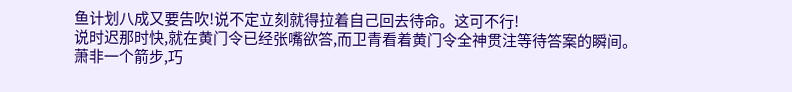鱼计划八成又要告吹!说不定立刻就得拉着自己回去待命。这可不行!
说时迟那时快,就在黄门令已经张嘴欲答,而卫青看着黄门令全神贯注等待答案的瞬间。
萧非一个箭步,巧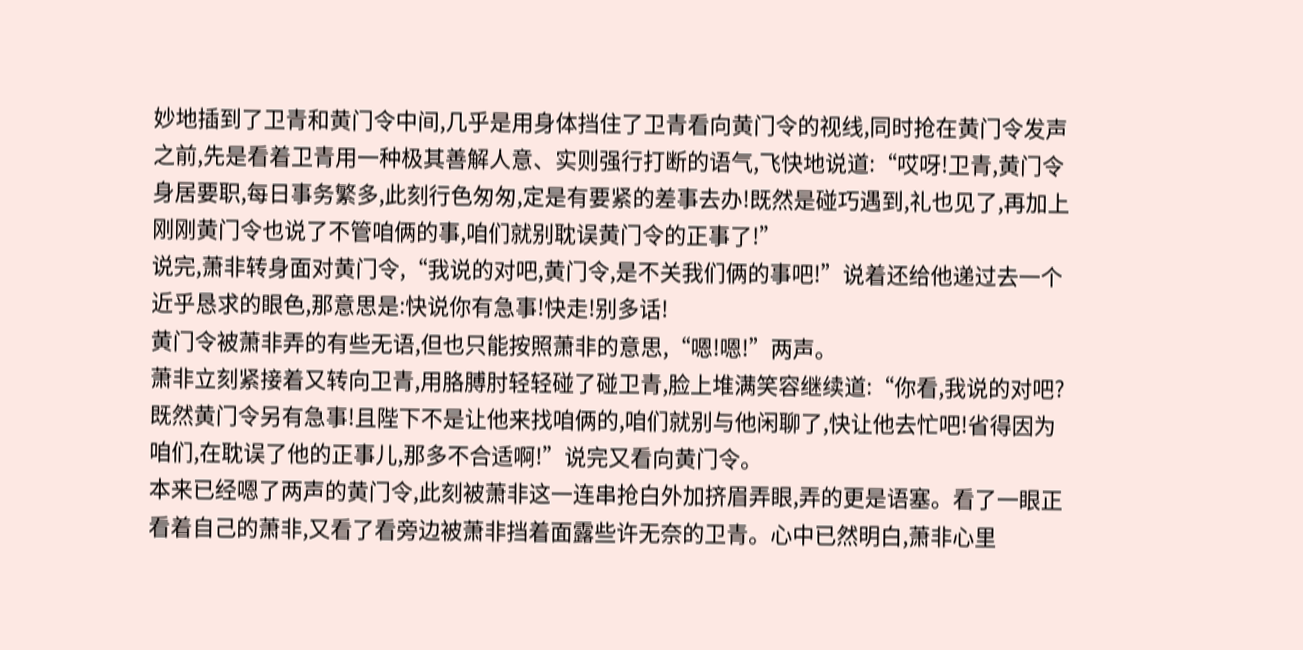妙地插到了卫青和黄门令中间,几乎是用身体挡住了卫青看向黄门令的视线,同时抢在黄门令发声之前,先是看着卫青用一种极其善解人意、实则强行打断的语气,飞快地说道:“哎呀!卫青,黄门令身居要职,每日事务繁多,此刻行色匆匆,定是有要紧的差事去办!既然是碰巧遇到,礼也见了,再加上刚刚黄门令也说了不管咱俩的事,咱们就别耽误黄门令的正事了!”
说完,萧非转身面对黄门令,“我说的对吧,黄门令,是不关我们俩的事吧!”说着还给他递过去一个近乎恳求的眼色,那意思是:快说你有急事!快走!别多话!
黄门令被萧非弄的有些无语,但也只能按照萧非的意思,“嗯!嗯!”两声。
萧非立刻紧接着又转向卫青,用胳膊肘轻轻碰了碰卫青,脸上堆满笑容继续道:“你看,我说的对吧?既然黄门令另有急事!且陛下不是让他来找咱俩的,咱们就别与他闲聊了,快让他去忙吧!省得因为咱们,在耽误了他的正事儿,那多不合适啊!”说完又看向黄门令。
本来已经嗯了两声的黄门令,此刻被萧非这一连串抢白外加挤眉弄眼,弄的更是语塞。看了一眼正看着自己的萧非,又看了看旁边被萧非挡着面露些许无奈的卫青。心中已然明白,萧非心里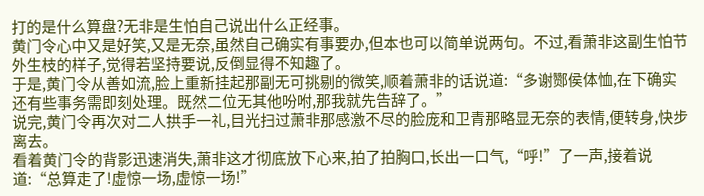打的是什么算盘?无非是生怕自己说出什么正经事。
黄门令心中又是好笑,又是无奈,虽然自己确实有事要办,但本也可以简单说两句。不过,看萧非这副生怕节外生枝的样子,觉得若坚持要说,反倒显得不知趣了。
于是,黄门令从善如流,脸上重新挂起那副无可挑剔的微笑,顺着萧非的话说道:“多谢酂侯体恤,在下确实还有些事务需即刻处理。既然二位无其他吩咐,那我就先告辞了。”
说完,黄门令再次对二人拱手一礼,目光扫过萧非那感激不尽的脸庞和卫青那略显无奈的表情,便转身,快步离去。
看着黄门令的背影迅速消失,萧非这才彻底放下心来,拍了拍胸口,长出一口气,“呼!”了一声,接着说道:“总算走了!虚惊一场,虚惊一场!”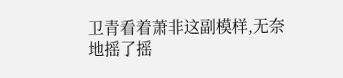卫青看着萧非这副模样,无奈地摇了摇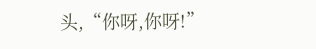头,“你呀,你呀!”